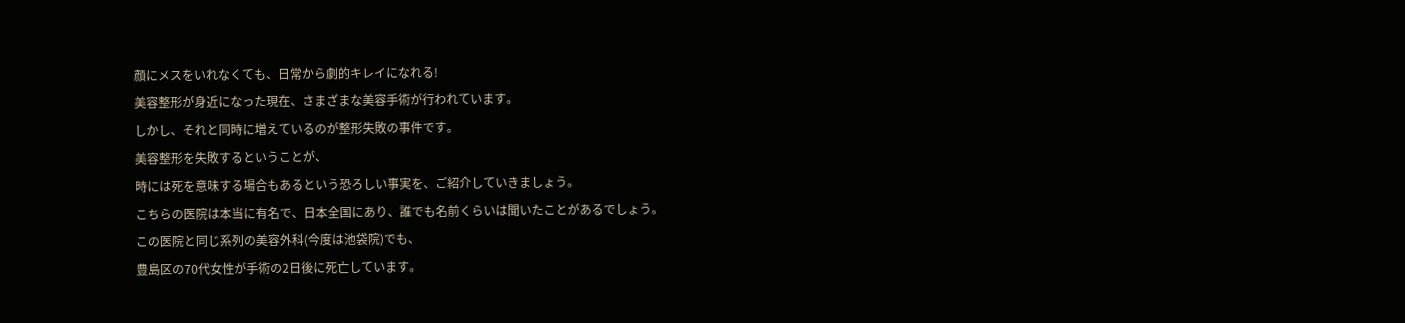顔にメスをいれなくても、日常から劇的キレイになれる!
美容整形が身近になった現在、さまざまな美容手術が行われています。
しかし、それと同時に増えているのが整形失敗の事件です。
美容整形を失敗するということが、
時には死を意味する場合もあるという恐ろしい事実を、ご紹介していきましょう。
こちらの医院は本当に有名で、日本全国にあり、誰でも名前くらいは聞いたことがあるでしょう。
この医院と同じ系列の美容外科(今度は池袋院)でも、
豊島区の70代女性が手術の2日後に死亡しています。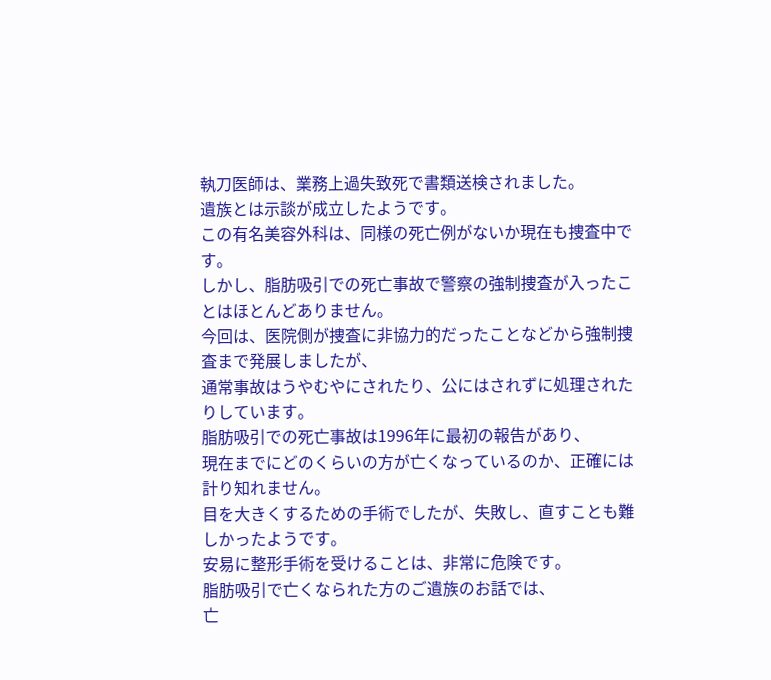執刀医師は、業務上過失致死で書類送検されました。
遺族とは示談が成立したようです。
この有名美容外科は、同様の死亡例がないか現在も捜査中です。
しかし、脂肪吸引での死亡事故で警察の強制捜査が入ったことはほとんどありません。
今回は、医院側が捜査に非協力的だったことなどから強制捜査まで発展しましたが、
通常事故はうやむやにされたり、公にはされずに処理されたりしています。
脂肪吸引での死亡事故は1996年に最初の報告があり、
現在までにどのくらいの方が亡くなっているのか、正確には計り知れません。
目を大きくするための手術でしたが、失敗し、直すことも難しかったようです。
安易に整形手術を受けることは、非常に危険です。
脂肪吸引で亡くなられた方のご遺族のお話では、
亡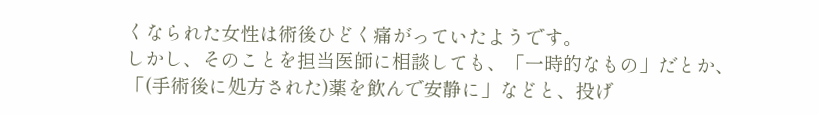くなられた女性は術後ひどく痛がっていたようです。
しかし、そのことを担当医師に相談しても、「一時的なもの」だとか、
「(手術後に処方された)薬を飲んで安静に」などと、投げ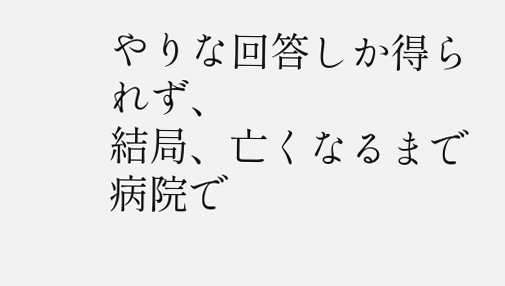やりな回答しか得られず、
結局、亡くなるまで病院で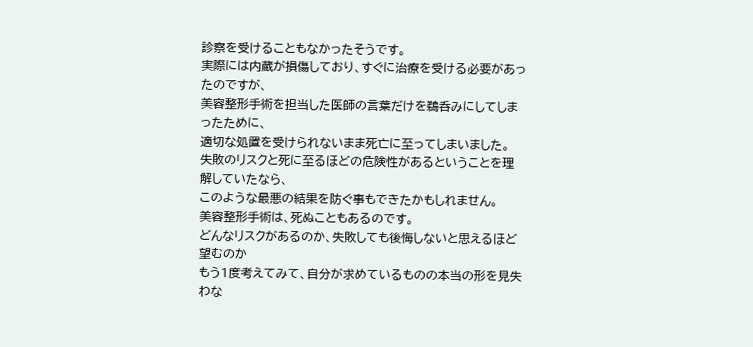診察を受けることもなかったそうです。
実際には内蔵が損傷しており、すぐに治療を受ける必要があったのですが、
美容整形手術を担当した医師の言葉だけを鵜呑みにしてしまったために、
適切な処置を受けられないまま死亡に至ってしまいました。
失敗のリスクと死に至るほどの危険性があるということを理解していたなら、
このような最悪の結果を防ぐ事もできたかもしれません。
美容整形手術は、死ぬこともあるのです。
どんなリスクがあるのか、失敗しても後悔しないと思えるほど望むのか
もう1度考えてみて、自分が求めているものの本当の形を見失わな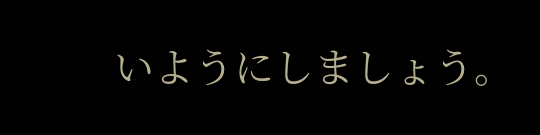いようにしましょう。